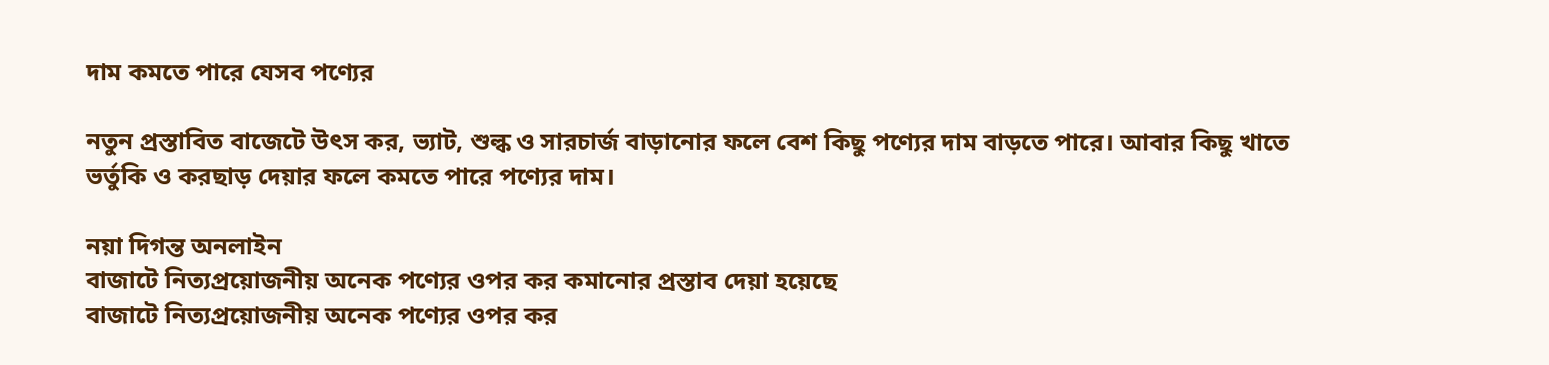দাম কমতে পারে যেসব পণ্যের

নতুন প্রস্তাবিত বাজেটে উৎস কর, ভ্যাট, শুল্ক ও সারচার্জ বাড়ানোর ফলে বেশ কিছু পণ্যের দাম বাড়তে পারে। আবার কিছু খাতে ভর্তুকি ও করছাড় দেয়ার ফলে কমতে পারে পণ্যের দাম।

নয়া দিগন্ত অনলাইন
বাজাটে নিত্যপ্রয়োজনীয় অনেক পণ্যের ওপর কর কমানোর প্রস্তাব দেয়া হয়েছে
বাজাটে নিত্যপ্রয়োজনীয় অনেক পণ্যের ওপর কর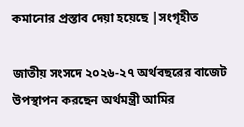কমানোর প্রস্তাব দেয়া হয়েছে |সংগৃহীত

জাতীয় সংসদে ২০২৬-২৭ অর্থবছরের বাজেট উপস্থাপন করছেন অর্থমন্ত্রী আমির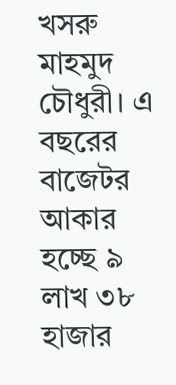খসরু মাহমুদ চৌধুরী। এ বছরের বাজেটর আকার হচ্ছে ৯ লাখ ৩৮ হাজার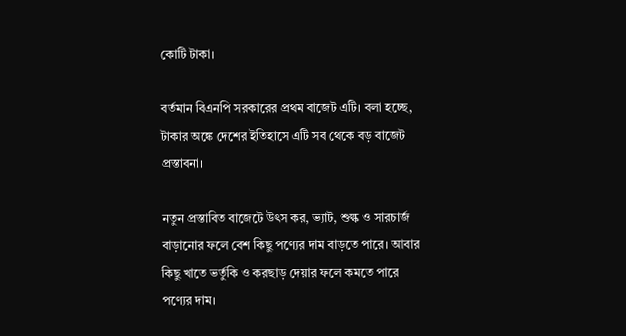কোটি টাকা।

বর্তমান বিএনপি সরকারের প্রথম বাজেট এটি। বলা হচ্ছে, টাকার অঙ্কে দেশের ইতিহাসে এটি সব থেকে বড় বাজেট প্রস্তাবনা।

নতুন প্রস্তাবিত বাজেটে উৎস কর, ভ্যাট, শুল্ক ও সারচার্জ বাড়ানোর ফলে বেশ কিছু পণ্যের দাম বাড়তে পারে। আবার কিছু খাতে ভর্তুকি ও করছাড় দেয়ার ফলে কমতে পারে পণ্যের দাম।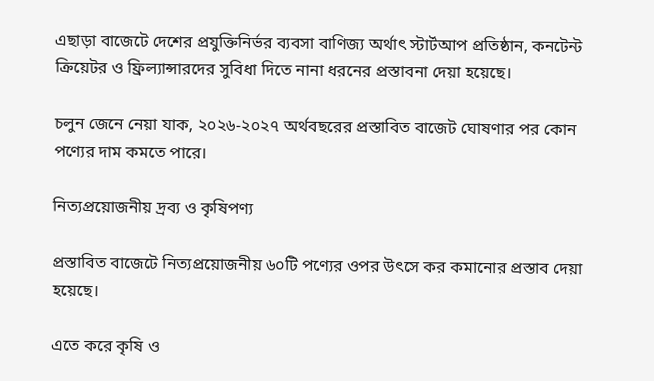এছাড়া বাজেটে দেশের প্রযুক্তিনির্ভর ব্যবসা বাণিজ্য অর্থাৎ স্টার্টআপ প্রতিষ্ঠান, কনটেন্ট ক্রিয়েটর ও ফ্রিল্যান্সারদের সুবিধা দিতে নানা ধরনের প্রস্তাবনা দেয়া হয়েছে।

চলুন জেনে নেয়া যাক, ২০২৬-২০২৭ অর্থবছরের প্রস্তাবিত বাজেট ঘোষণার পর কোন পণ্যের দাম কমতে পারে।

নিত্যপ্রয়োজনীয় দ্রব্য ও কৃষিপণ্য

প্রস্তাবিত বাজেটে নিত্যপ্রয়োজনীয় ৬০টি পণ্যের ওপর উৎসে কর কমানোর প্রস্তাব দেয়া হয়েছে।

এতে করে কৃষি ও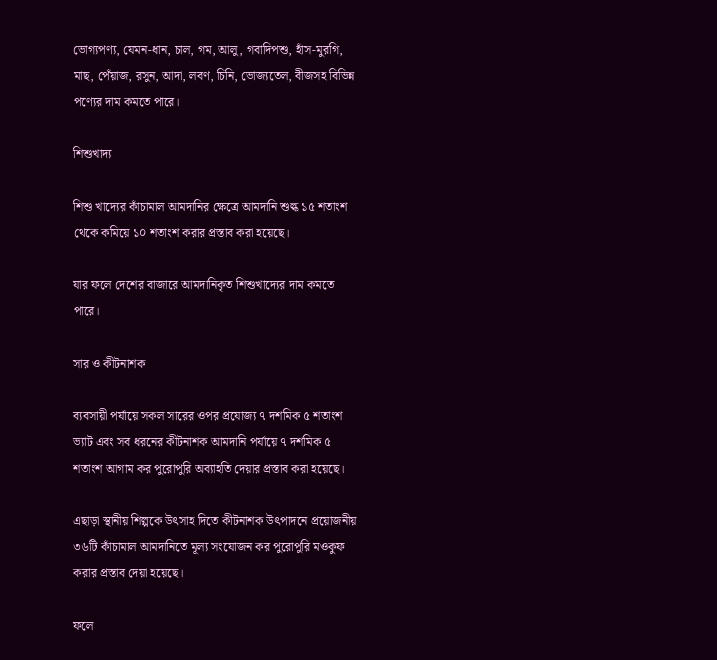ভোগ্যপণ্য, যেমন-ধান, চাল, গম, আলু, গবাদিপশু, হাঁস-মুরগি, মাছ, পেঁয়াজ, রসুন, আদা, লবণ, চিনি, ভোজ্যতেল, বীজসহ বিভিন্ন পণ্যের দাম কমতে পারে।

শিশুখাদ্য

শিশু খাদ্যের কাঁচামাল আমদানির ক্ষেত্রে আমদানি শুল্ক ১৫ শতাংশ থেকে কমিয়ে ১০ শতাংশ করার প্রস্তাব করা হয়েছে।

যার ফলে দেশের বাজারে আমদানিকৃত শিশুখাদ্যের দাম কমতে পারে।

সার ও কীটনাশক

ব্যবসায়ী পর্যায়ে সকল সারের ওপর প্রযোজ্য ৭ দশমিক ৫ শতাংশ ভ্যাট এবং সব ধরনের কীটনাশক আমদানি পর্যায়ে ৭ দশমিক ৫ শতাংশ আগাম কর পুরোপুরি অব্যাহতি দেয়ার প্রস্তাব করা হয়েছে।

এছাড়া স্থানীয় শিল্পকে উৎসাহ দিতে কীটনাশক উৎপাদনে প্রয়োজনীয় ৩৬টি কাঁচামাল আমদানিতে মূল্য সংযোজন কর পুরোপুরি মওকুফ করার প্রস্তাব দেয়া হয়েছে।

ফলে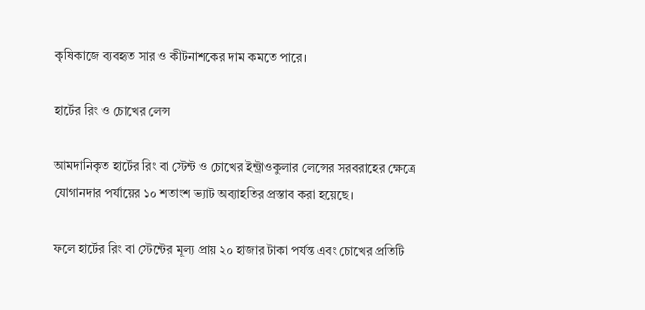কৃষিকাজে ব্যবহৃত সার ও কীটনাশকের দাম কমতে পারে।

হার্টের রিং ও চোখের লেন্স

আমদানিকৃত হার্টের রিং বা স্টেন্ট ও চোখের ইন্ট্রাওকুলার লেন্সের সরবরাহের ক্ষেত্রে যোগানদার পর্যায়ের ১০ শতাংশ ভ্যাট অব্যাহতির প্রস্তাব করা হয়েছে।

ফলে হার্টের রিং বা স্টেন্টের মূল্য প্রায় ২০ হাজার টাকা পর্যন্ত এবং চোখের প্রতিটি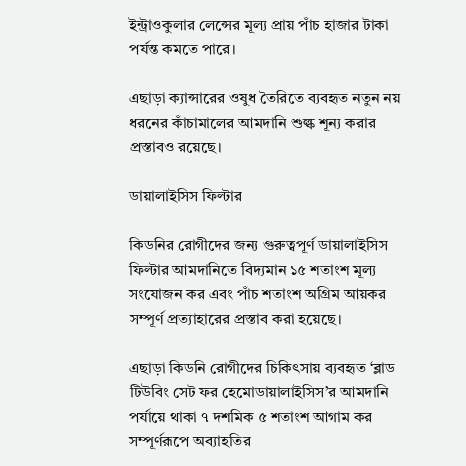ইন্ট্রাওকুলার লেন্সের মূল্য প্রায় পাঁচ হাজার টাকা পর্যন্ত কমতে পারে।

এছাড়া ক্যান্সারের ওষুধ তৈরিতে ব্যবহৃত নতুন নয় ধরনের কাঁচামালের আমদানি শুল্ক শূন্য করার প্রস্তাবও রয়েছে।

ডায়ালাইসিস ফিল্টার

কিডনির রোগীদের জন্য গুরুত্বপূর্ণ ডায়ালাইসিস ফিল্টার আমদানিতে বিদ্যমান ১৫ শতাংশ মূল্য সংযোজন কর এবং পাঁচ শতাংশ অগ্রিম আয়কর সম্পূর্ণ প্রত্যাহারের প্রস্তাব করা হয়েছে।

এছাড়া কিডনি রোগীদের চিকিৎসায় ব্যবহৃত ‘ব্লাড টিউবিং সেট ফর হেমোডায়ালাইসিস’র আমদানি পর্যায়ে থাকা ৭ দশমিক ৫ শতাংশ আগাম কর সম্পূর্ণরূপে অব্যাহতির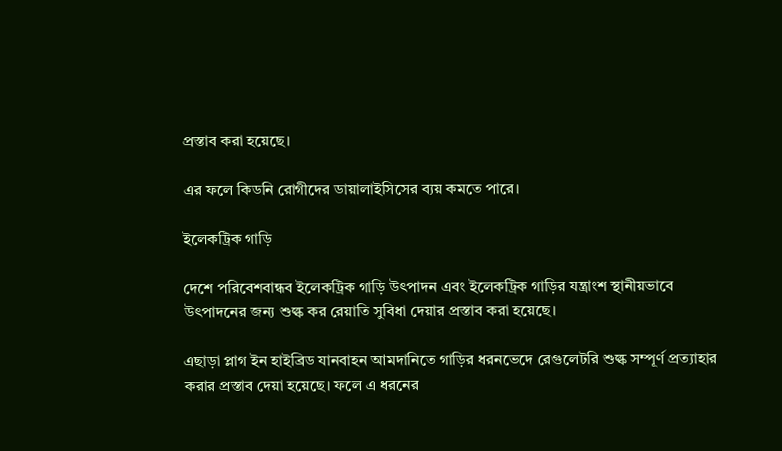প্রস্তাব করা হয়েছে।

এর ফলে কিডনি রোগীদের ডায়ালাইসিসের ব্যয় কমতে পারে।

ইলেকট্রিক গাড়ি

দেশে পরিবেশবান্ধব ইলেকট্রিক গাড়ি উৎপাদন এবং ইলেকট্রিক গাড়ির যন্ত্রাংশ স্থানীয়ভাবে উৎপাদনের জন্য শুল্ক কর রেয়াতি সুবিধা দেয়ার প্রস্তাব করা হয়েছে।

এছাড়া প্লাগ ইন হাইব্রিড যানবাহন আমদানিতে গাড়ির ধরনভেদে রেগুলেটরি শুল্ক সম্পূর্ণ প্রত্যাহার করার প্রস্তাব দেয়া হয়েছে। ফলে এ ধরনের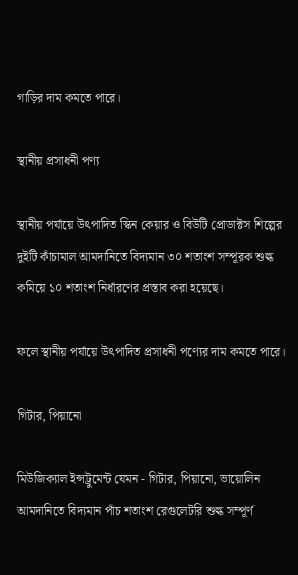গাড়ির দাম কমতে পারে।

স্থানীয় প্রসাধনী পণ্য

স্থানীয় পর্যায়ে উৎপাদিত স্কিন কেয়ার ও বিউটি প্রোডাক্টস শিল্পের দুইটি কাঁচামাল আমদানিতে বিদ্যমান ৩০ শতাংশ সম্পূরক শুল্ক কমিয়ে ১০ শতাংশ নির্ধারণের প্রস্তাব করা হয়েছে।

ফলে স্থানীয় পর্যায়ে উৎপাদিত প্রসাধনী পণ্যের দাম কমতে পারে।

গিটার, পিয়ানো

মিউজিক্যাল ইন্সট্রুমেন্ট যেমন - গিটার, পিয়ানো, ভায়োলিন আমদানিতে বিদ্যমান পাঁচ শতাংশ রেগুলেটরি শুল্ক সম্পূর্ণ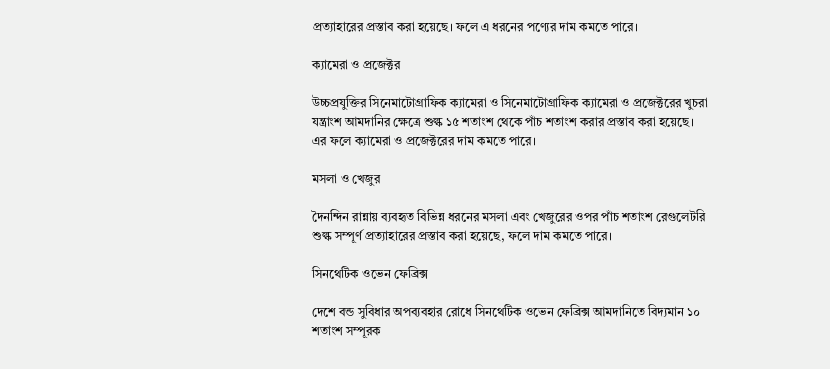প্রত্যাহারের প্রস্তাব করা হয়েছে। ফলে এ ধরনের পণ্যের দাম কমতে পারে।

ক্যামেরা ও প্রজেক্টর

উচ্চপ্রযুক্তির সিনেমাটোগ্রাফিক ক্যামেরা ও সিনেমাটোগ্রাফিক ক্যামেরা ও প্রজেক্টরের খুচরা যন্ত্রাংশ আমদানির ক্ষেত্রে শুল্ক ১৫ শতাংশ থেকে পাঁচ শতাংশ করার প্রস্তাব করা হয়েছে। এর ফলে ক্যামেরা ও প্রজেক্টরের দাম কমতে পারে।

মসলা ও খেজুর

দৈনন্দিন রান্নায় ব্যবহৃত বিভিন্ন ধরনের মসলা এবং খেজুরের ওপর পাঁচ শতাংশ রেগুলেটরি শুল্ক সম্পূর্ণ প্রত্যাহারের প্রস্তাব করা হয়েছে, ফলে দাম কমতে পারে।

সিনথেটিক ওভেন ফেব্রিক্স

দেশে বন্ড সুবিধার অপব্যবহার রোধে সিনথেটিক ওভেন ফেব্রিক্স আমদানিতে বিদ্যমান ১০ শতাংশ সম্পূরক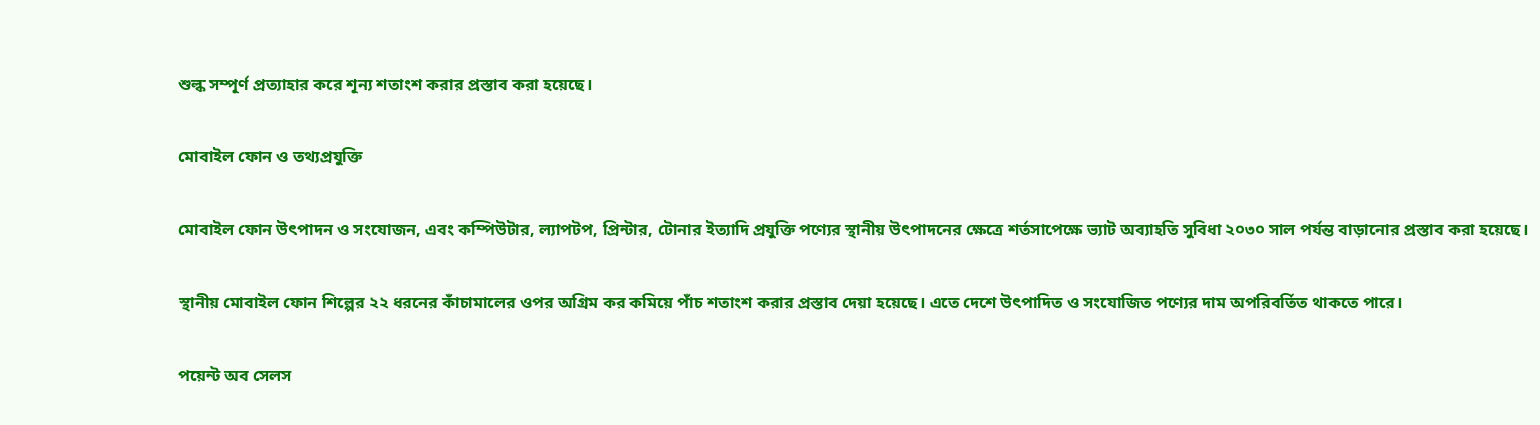শুল্ক সম্পূর্ণ প্রত্যাহার করে শূন্য শতাংশ করার প্রস্তাব করা হয়েছে।

মোবাইল ফোন ও তথ্যপ্রযুক্তি

মোবাইল ফোন উৎপাদন ও সংযোজন, এবং কম্পিউটার, ল্যাপটপ, প্রিন্টার, টোনার ইত্যাদি প্রযুক্তি পণ্যের স্থানীয় উৎপাদনের ক্ষেত্রে শর্তসাপেক্ষে ভ্যাট অব্যাহতি সুবিধা ২০৩০ সাল পর্যন্ত বাড়ানোর প্রস্তাব করা হয়েছে।

স্থানীয় মোবাইল ফোন শিল্পের ২২ ধরনের কাঁচামালের ওপর অগ্রিম কর কমিয়ে পাঁচ শতাংশ করার প্রস্তাব দেয়া হয়েছে। এতে দেশে উৎপাদিত ও সংযোজিত পণ্যের দাম অপরিবর্তিত থাকতে পারে।

পয়েন্ট অব সেলস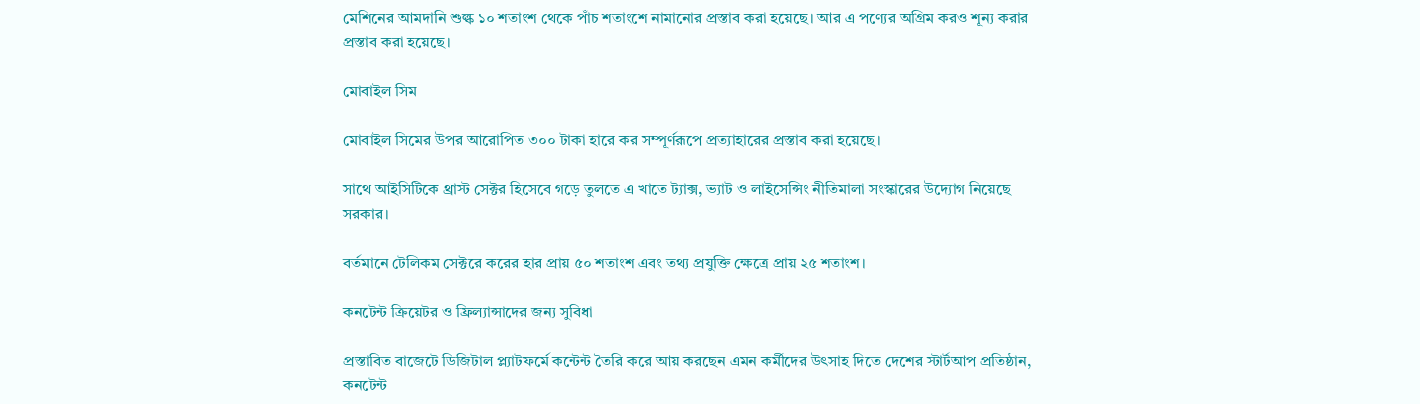মেশিনের আমদানি শুল্ক ১০ শতাংশ থেকে পাঁচ শতাংশে নামানোর প্রস্তাব করা হয়েছে। আর এ পণ্যের অগ্রিম করও শূন্য করার প্রস্তাব করা হয়েছে।

মোবাইল সিম

মোবাইল সিমের উপর আরোপিত ৩০০ টাকা হারে কর সম্পূর্ণরূপে প্রত্যাহারের প্রস্তাব করা হয়েছে।

সাথে আইসিটিকে থ্রাস্ট সেক্টর হিসেবে গড়ে তুলতে এ খাতে ট্যাক্স, ভ্যাট ও লাইসেন্সিং নীতিমালা সংস্কারের উদ্যোগ নিয়েছে সরকার।

বর্তমানে টেলিকম সেক্টরে করের হার প্রায় ৫০ শতাংশ এবং তথ্য প্রযুক্তি ক্ষেত্রে প্রায় ২৫ শতাংশ।

কনটেন্ট ক্রিয়েটর ও ফ্রিল্যান্সাদের জন্য সুবিধা

প্রস্তাবিত বাজেটে ডিজিটাল প্ল্যাটফর্মে কন্টেন্ট তৈরি করে আয় করছেন এমন কর্মীদের উৎসাহ দিতে দেশের স্টার্টআপ প্রতিষ্ঠান, কনটেন্ট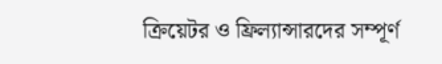ক্রিয়েটর ও ফ্রিল্যান্সারদের সম্পূর্ণ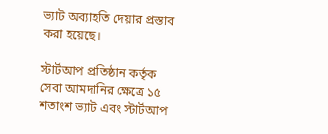ভ্যাট অব্যাহতি দেয়ার প্রস্তাব করা হয়েছে।

স্টার্টআপ প্রতিষ্ঠান কর্তৃক সেবা আমদানির ক্ষেত্রে ১৫ শতাংশ ভ্যাট এবং স্টার্টআপ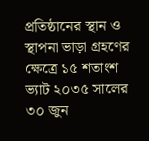প্রতিষ্ঠানের স্থান ও স্থাপনা ভাড়া গ্রহণের ক্ষেত্রে ১৫ শতাংশ ভ্যাট ২০৩৫ সালের ৩০ জুন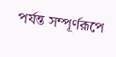পর্যন্ত সম্পূর্ণরূপে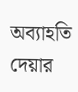অব্যাহতি দেয়ার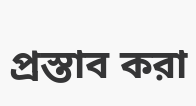প্রস্তাব করা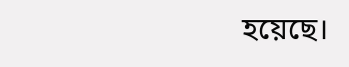হয়েছে।